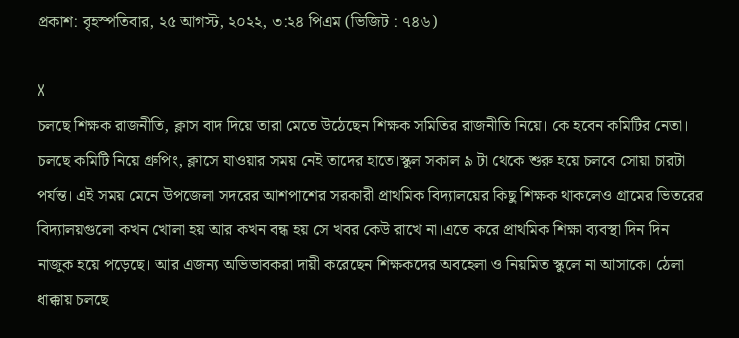প্রকাশ: বৃহস্পতিবার, ২৫ আগস্ট, ২০২২, ৩:২৪ পিএম (ভিজিট : ৭৪৬)

X
চলছে শিক্ষক রাজনীতি, ক্লাস বাদ দিয়ে তারা মেতে উঠেছেন শিক্ষক সমিতির রাজনীতি নিয়ে। কে হবেন কমিটির নেতা। চলছে কমিটি নিয়ে গ্রুপিং, ক্লাসে যাওয়ার সময় নেই তাদের হাতে।স্কুল সকাল ৯ টা থেকে শুরু হয়ে চলবে সোয়া চারটা পর্যন্ত। এই সময় মেনে উপজেলা সদরের আশপাশের সরকারী প্রাথমিক বিদ্যালয়ের কিছু শিক্ষক থাকলেও গ্রামের ভিতরের বিদ্যালয়গুলো কখন খোলা হয় আর কখন বন্ধ হয় সে খবর কেউ রাখে না।এতে করে প্রাথমিক শিক্ষা ব্যবস্থা দিন দিন নাজুক হয়ে পড়েছে। আর এজন্য অভিভাবকরা দায়ী করেছেন শিক্ষকদের অবহেলা ও নিয়মিত স্কুলে না আসাকে। ঠেলা ধাক্কায় চলছে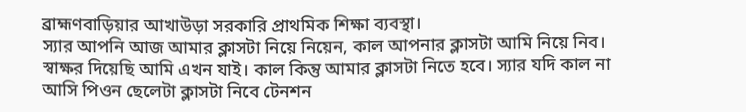ব্রাহ্মণবাড়িয়ার আখাউড়া সরকারি প্রাথমিক শিক্ষা ব্যবস্থা।
স্যার আপনি আজ আমার ক্লাসটা নিয়ে নিয়েন, কাল আপনার ক্লাসটা আমি নিয়ে নিব। স্বাক্ষর দিয়েছি আমি এখন যাই। কাল কিন্তু আমার ক্লাসটা নিতে হবে। স্যার যদি কাল না আসি পিওন ছেলেটা ক্লাসটা নিবে টেনশন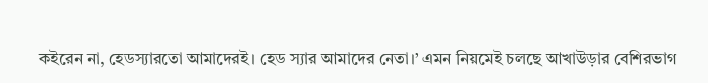কইরেন না, হেডস্যারতো আমাদেরই। হেড স্যার আমাদের নেতা।’ এমন নিয়মেই চলছে আখাউড়ার বেশিরভাগ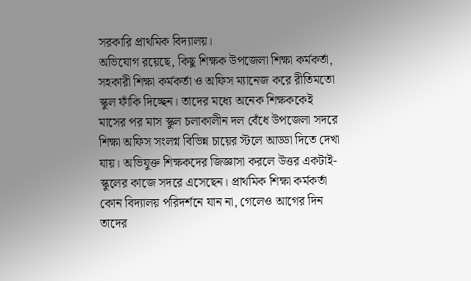সরকারি প্রাথমিক বিদ্যালয়।
অভিযোগ রয়েছে, কিছু শিক্ষক উপজেলা শিক্ষা কর্মকর্তা, সহকারী শিক্ষা কর্মকর্তা ও অফিস ম্যানেজ করে রীতিমতো স্কুল ফাঁকি দিচ্ছেন। তাদের মধ্যে অনেক শিক্ষককেই মাসের পর মাস স্কুল চলাকালীন দল বেঁধে উপজেলা সদরে শিক্ষা অফিস সংলগ্ন বিভিন্ন চায়ের স্টলে আড্ডা দিতে দেখা যায়। অভিযুক্ত শিক্ষকদের জিজ্ঞাসা করলে উত্তর একটাই-স্কুলের কাজে সদরে এসেছেন। প্রাথমিক শিক্ষা কর্মকর্তা কোন বিদ্যালয় পরিদর্শনে যান না, গেলেও আগের দিন তাদের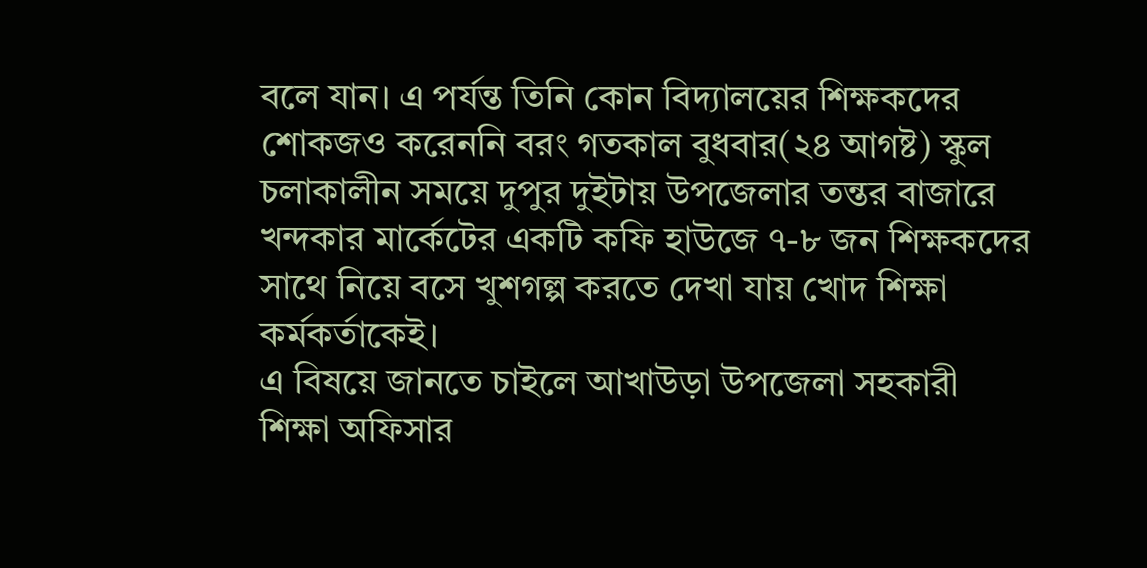বলে যান। এ পর্যন্ত তিনি কোন বিদ্যালয়ের শিক্ষকদের শোকজও করেননি বরং গতকাল বুধবার(২৪ আগষ্ট) স্কুল চলাকালীন সময়ে দুপুর দুইটায় উপজেলার তন্তর বাজারে খন্দকার মার্কেটের একটি কফি হাউজে ৭-৮ জন শিক্ষকদের সাথে নিয়ে বসে খুশগল্প করতে দেখা যায় খোদ শিক্ষা কর্মকর্তাকেই।
এ বিষয়ে জানতে চাইলে আখাউড়া উপজেলা সহকারী শিক্ষা অফিসার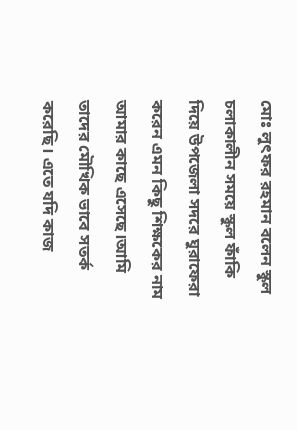মোঃ লুৎফর রহমান বলেন স্কুল চলাকালীন সময়ে স্কুল ফাঁকি দিয়ে উপজেলা সদরে ঘুরাফেরা করেন এমন কিছু শিক্ষকের নাম আমার কাছে এসেছে।আমি তাদের মৌখিক ভাবে সতর্ক করেছি। এতে যদি কাজ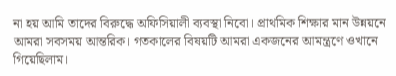না হয় আমি তাদের বিরুদ্ধে অফিসিয়ালী ব্যবস্থা নিবো। প্রাথমিক শিক্ষার মান উন্নয়নে আমরা সবসময় আন্তরিক। গতকালের বিষয়টি আমরা একজনের আমন্ত্রণে ওখানে গিয়েছিলাম।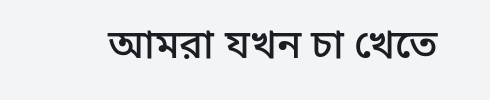আমরা যখন চা খেতে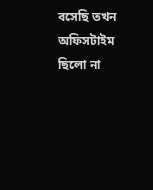বসেছি তখন অফিসটাইম ছিলো না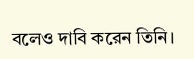বলেও দাবি করেন তিনি।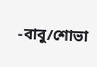-বাবু/শোভা